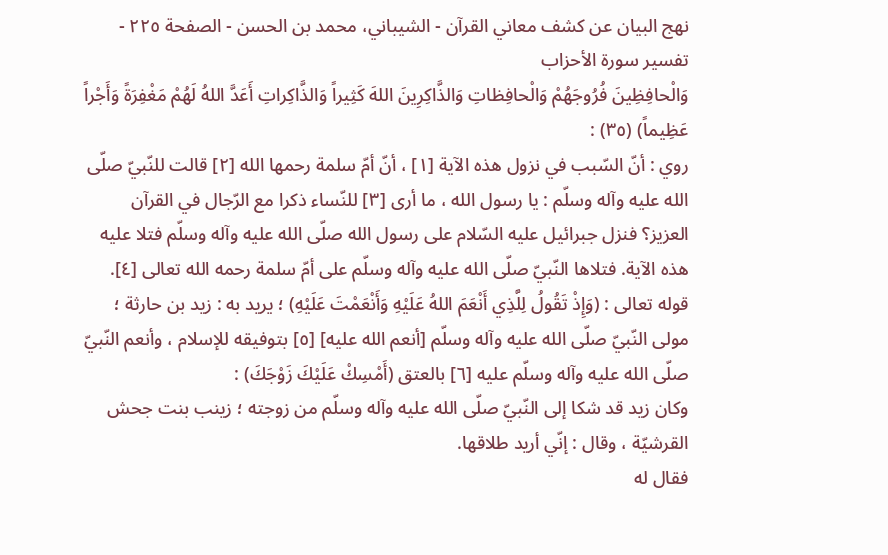نهج البيان عن كشف معاني القرآن - الشيباني، محمد بن الحسن - الصفحة ٢٢٥ - تفسير سورة الأحزاب
وَالْحافِظِينَ فُرُوجَهُمْ وَالْحافِظاتِ وَالذَّاكِرِينَ اللهَ كَثِيراً وَالذَّاكِراتِ أَعَدَّ اللهُ لَهُمْ مَغْفِرَةً وَأَجْراً عَظِيماً) (٣٥) :
روي : أنّ السّبب في نزول هذه الآية [١] ، أنّ أمّ سلمة رحمها الله [٢] قالت للنّبيّ صلّى الله عليه وآله وسلّم : يا رسول الله ، ما أرى [٣] للنّساء ذكرا مع الرّجال في القرآن العزيز؟ فنزل جبرائيل عليه السّلام على رسول الله صلّى الله عليه وآله وسلّم فتلا عليه هذه الآية. فتلاها النّبيّ صلّى الله عليه وآله وسلّم على أمّ سلمة رحمه الله تعالى [٤].
قوله تعالى : (وَإِذْ تَقُولُ لِلَّذِي أَنْعَمَ اللهُ عَلَيْهِ وَأَنْعَمْتَ عَلَيْهِ) ؛ يريد به : زيد بن حارثة ؛ مولى النّبيّ صلّى الله عليه وآله وسلّم [أنعم الله عليه] [٥] بتوفيقه للإسلام ، وأنعم النّبيّ صلّى الله عليه وآله وسلّم عليه [٦] بالعتق (أَمْسِكْ عَلَيْكَ زَوْجَكَ) :
وكان زيد قد شكا إلى النّبيّ صلّى الله عليه وآله وسلّم من زوجته ؛ زينب بنت جحش القرشيّة ، وقال : إنّي أريد طلاقها.
فقال له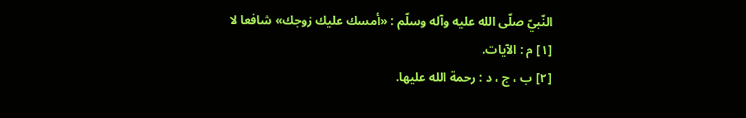النّبيّ صلّى الله عليه وآله وسلّم : «أمسك عليك زوجك» شافعا لا
[١] م : الآيات.
[٢] ب ، ج ، د : رحمة الله عليها.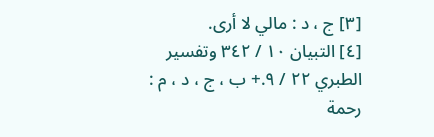[٣] ج ، د : مالي لا أرى.
[٤] التبيان ١٠ / ٣٤٢ وتفسير الطبري ٢٢ / ٩.+ ب ، ج ، د ، م : رحمة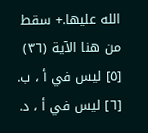الله عليها.+ سقط من هنا الآية (٣٦)
[٥] ليس في أ ، ب.
[٦] ليس في أ ، د.